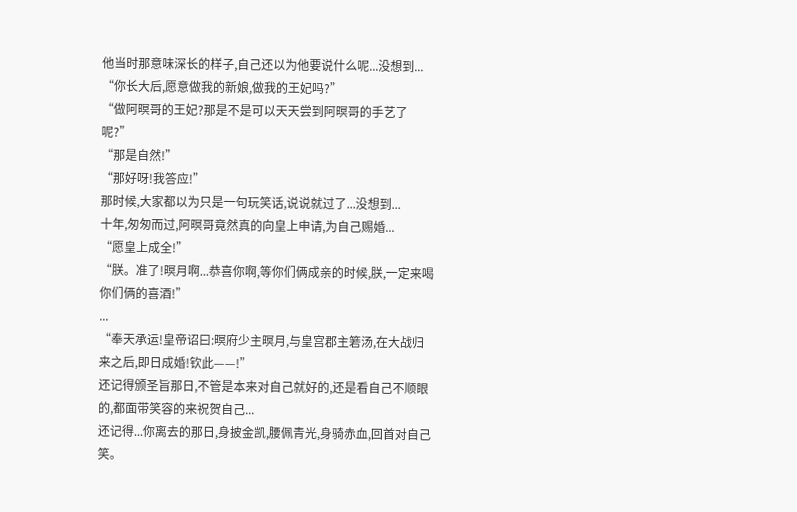他当时那意味深长的样子,自己还以为他要说什么呢...没想到...
“你长大后,愿意做我的新娘,做我的王妃吗?”
“做阿暝哥的王妃?那是不是可以天天尝到阿暝哥的手艺了呢?”
“那是自然!”
“那好呀!我答应!”
那时候,大家都以为只是一句玩笑话,说说就过了...没想到...
十年,匆匆而过,阿暝哥竟然真的向皇上申请,为自己赐婚...
“愿皇上成全!”
“朕。准了!暝月啊...恭喜你啊,等你们俩成亲的时候,朕,一定来喝你们俩的喜酒!”
...
“奉天承运!皇帝诏曰:暝府少主暝月,与皇宫郡主箬汤,在大战归来之后,即日成婚!钦此——!”
还记得颁圣旨那日,不管是本来对自己就好的,还是看自己不顺眼的,都面带笑容的来祝贺自己...
还记得...你离去的那日,身披金凯,腰佩青光,身骑赤血,回首对自己笑。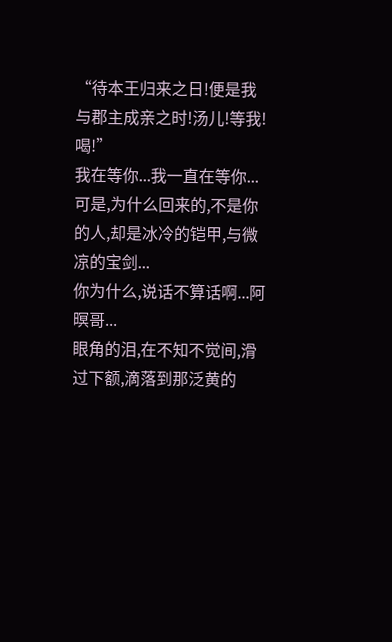“待本王归来之日!便是我与郡主成亲之时!汤儿!等我!喝!”
我在等你...我一直在等你...可是,为什么回来的,不是你的人,却是冰冷的铠甲,与微凉的宝剑...
你为什么,说话不算话啊...阿暝哥...
眼角的泪,在不知不觉间,滑过下额,滴落到那泛黄的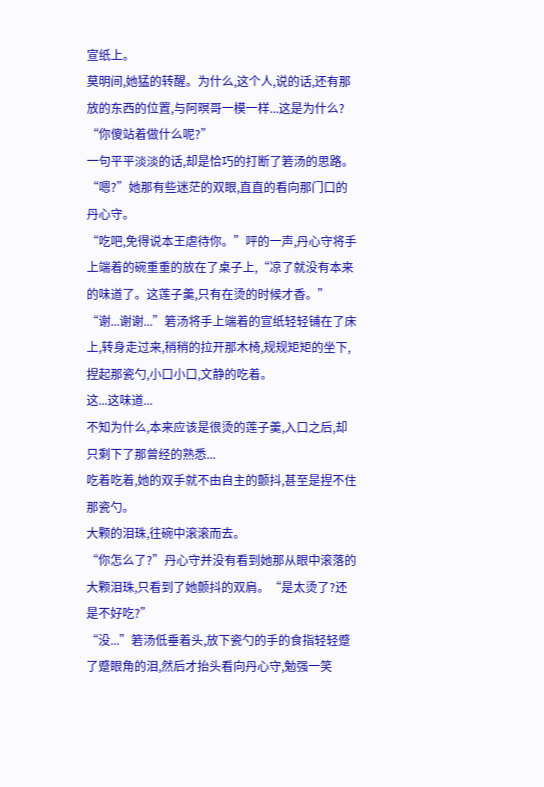宣纸上。
莫明间,她猛的转醒。为什么,这个人,说的话,还有那放的东西的位置,与阿暝哥一模一样...这是为什么?
“你傻站着做什么呢?”
一句平平淡淡的话,却是恰巧的打断了箬汤的思路。“嗯?”她那有些迷茫的双眼,直直的看向那门口的丹心守。
“吃吧,免得说本王虐待你。”呯的一声,丹心守将手上端着的碗重重的放在了桌子上,“凉了就没有本来的味道了。这莲子羹,只有在烫的时候才香。”
“谢...谢谢...”箬汤将手上端着的宣纸轻轻铺在了床上,转身走过来,稍稍的拉开那木椅,规规矩矩的坐下,捏起那瓷勺,小口小口,文静的吃着。
这...这味道...
不知为什么,本来应该是很烫的莲子羹,入口之后,却只剩下了那曾经的熟悉...
吃着吃着,她的双手就不由自主的颤抖,甚至是捏不住那瓷勺。
大颗的泪珠,往碗中滚滚而去。
“你怎么了?”丹心守并没有看到她那从眼中滚落的大颗泪珠,只看到了她颤抖的双肩。“是太烫了?还是不好吃?”
“没...”箬汤低垂着头,放下瓷勺的手的食指轻轻蹙了蹙眼角的泪,然后才抬头看向丹心守,勉强一笑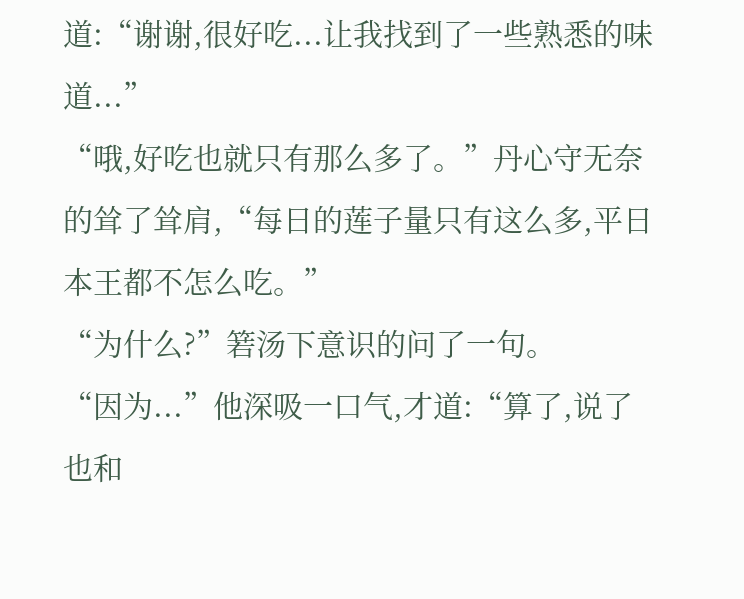道:“谢谢,很好吃...让我找到了一些熟悉的味道...”
“哦,好吃也就只有那么多了。”丹心守无奈的耸了耸肩,“每日的莲子量只有这么多,平日本王都不怎么吃。”
“为什么?”箬汤下意识的问了一句。
“因为...”他深吸一口气,才道:“算了,说了也和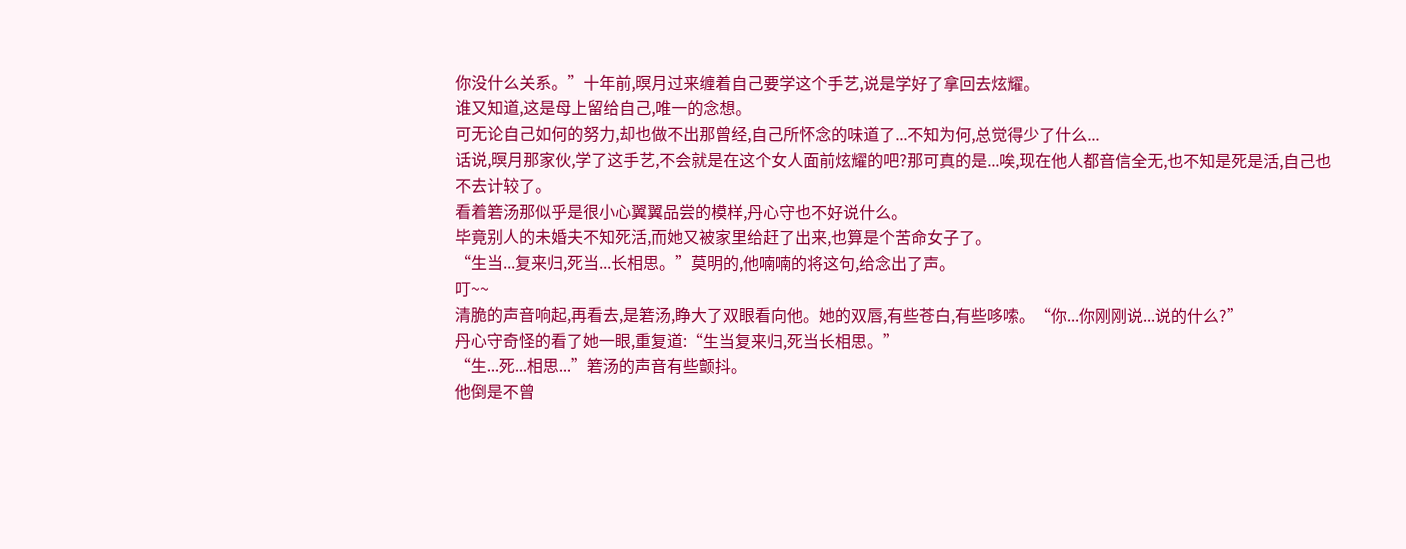你没什么关系。”十年前,暝月过来缠着自己要学这个手艺,说是学好了拿回去炫耀。
谁又知道,这是母上留给自己,唯一的念想。
可无论自己如何的努力,却也做不出那曾经,自己所怀念的味道了...不知为何,总觉得少了什么...
话说,暝月那家伙,学了这手艺,不会就是在这个女人面前炫耀的吧?那可真的是...唉,现在他人都音信全无,也不知是死是活,自己也不去计较了。
看着箬汤那似乎是很小心翼翼品尝的模样,丹心守也不好说什么。
毕竟别人的未婚夫不知死活,而她又被家里给赶了出来,也算是个苦命女子了。
“生当...复来归,死当...长相思。”莫明的,他喃喃的将这句,给念出了声。
叮~~
清脆的声音响起,再看去,是箬汤,睁大了双眼看向他。她的双唇,有些苍白,有些哆嗦。“你...你刚刚说...说的什么?”
丹心守奇怪的看了她一眼,重复道:“生当复来归,死当长相思。”
“生...死...相思...”箬汤的声音有些颤抖。
他倒是不曾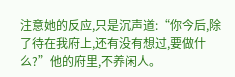注意她的反应,只是沉声道:“你今后,除了待在我府上,还有没有想过,要做什么?”他的府里,不养闲人。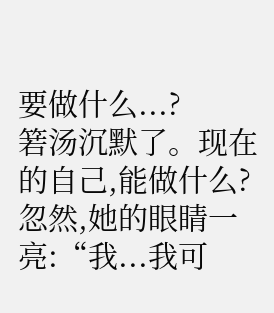要做什么...?
箬汤沉默了。现在的自己,能做什么?
忽然,她的眼睛一亮:“我...我可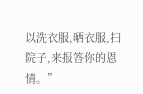以洗衣服,晒衣服,扫院子,来报答你的恩情。”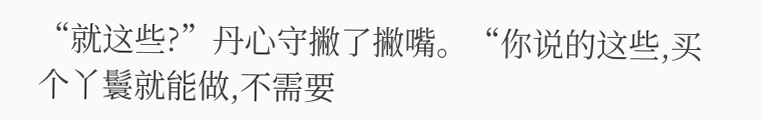“就这些?”丹心守撇了撇嘴。“你说的这些,买个丫鬟就能做,不需要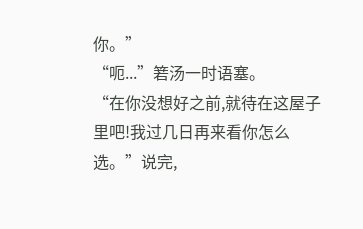你。”
“呃...”箬汤一时语塞。
“在你没想好之前,就待在这屋子里吧!我过几日再来看你怎么选。”说完,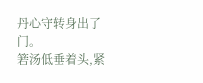丹心守转身出了门。
箬汤低垂着头,紧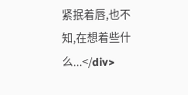紧抿着唇,也不知,在想着些什么...</div>